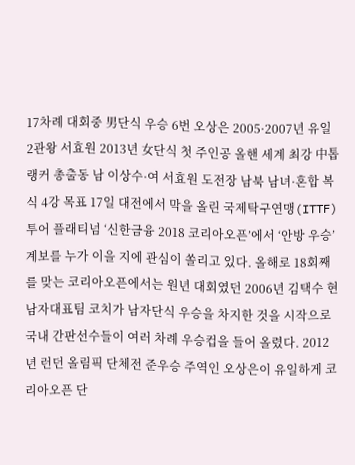17차례 대회중 男단식 우승 6번 오상은 2005·2007년 유일 2관왕 서효원 2013년 女단식 첫 주인공 올핸 세계 최강 中톱랭커 총출동 남 이상수·여 서효원 도전장 남북 남녀·혼합 복식 4강 목표 17일 대전에서 막을 올린 국제탁구연맹(ITTF) 투어 플래티넘 ‘신한금융 2018 코리아오픈’에서 ‘안방 우승’ 계보를 누가 이을 지에 관심이 쏠리고 있다. 올해로 18회째를 맞는 코리아오픈에서는 원년 대회였던 2006년 김택수 현 남자대표팀 코치가 남자단식 우승을 차지한 것을 시작으로 국내 간판선수들이 여러 차례 우승컵을 들어 올렸다. 2012년 런던 올림픽 단체전 준우승 주역인 오상은이 유일하게 코리아오픈 단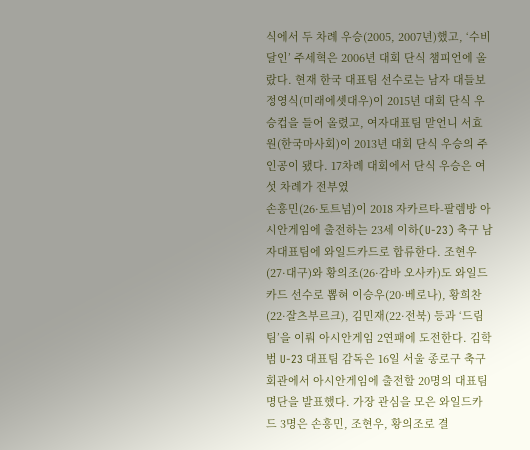식에서 두 차례 우승(2005, 2007년)했고, ‘수비 달인’ 주세혁은 2006년 대회 단식 챔피언에 올랐다. 현재 한국 대표팀 선수로는 남자 대들보 정영식(미래에셋대우)이 2015년 대회 단식 우승컵을 들어 올렸고, 여자대표팀 맏언니 서효원(한국마사회)이 2013년 대회 단식 우승의 주인공이 됐다. 17차례 대회에서 단식 우승은 여섯 차례가 전부였
손흥민(26·토트넘)이 2018 자카르타-팔렘방 아시안게임에 출전하는 23세 이하(U-23) 축구 남자대표팀에 와일드카드로 합류한다. 조현우(27·대구)와 황의조(26·감바 오사카)도 와일드카드 선수로 뽑혀 이승우(20·베로나), 황희찬(22·잘츠부르크), 김민재(22·전북) 등과 ‘드림팀’을 이뤄 아시안게임 2연패에 도전한다. 김학범 U-23 대표팀 감독은 16일 서울 종로구 축구회관에서 아시안게임에 출전할 20명의 대표팀 명단을 발표했다. 가장 관심을 모은 와일드카드 3명은 손흥민, 조현우, 황의조로 결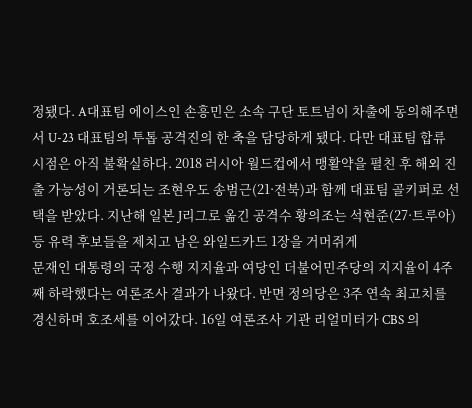정됐다. A대표팀 에이스인 손흥민은 소속 구단 토트넘이 차출에 동의해주면서 U-23 대표팀의 투톱 공격진의 한 축을 담당하게 됐다. 다만 대표팀 합류 시점은 아직 불확실하다. 2018 러시아 월드컵에서 맹활약을 펼친 후 해외 진출 가능성이 거론되는 조현우도 송범근(21·전북)과 함께 대표팀 골키퍼로 선택을 받았다. 지난해 일본 J리그로 옮긴 공격수 황의조는 석현준(27·트루아) 등 유력 후보들을 제치고 남은 와일드카드 1장을 거머쥐게
문재인 대통령의 국정 수행 지지율과 여당인 더불어민주당의 지지율이 4주째 하락했다는 여론조사 결과가 나왔다. 반면 정의당은 3주 연속 최고치를 경신하며 호조세를 이어갔다. 16일 여론조사 기관 리얼미터가 CBS 의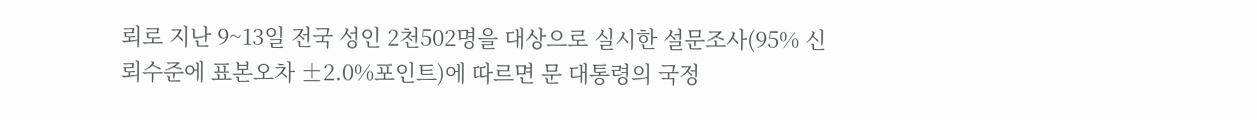뢰로 지난 9~13일 전국 성인 2천502명을 대상으로 실시한 설문조사(95% 신뢰수준에 표본오차 ±2.0%포인트)에 따르면 문 대통령의 국정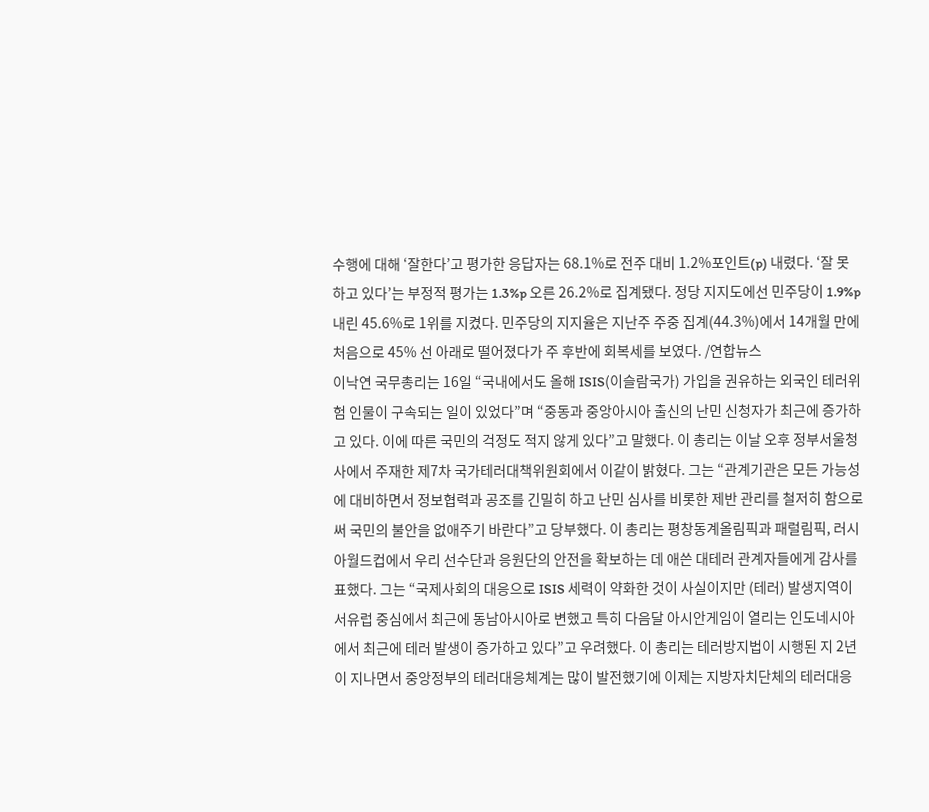수행에 대해 ‘잘한다’고 평가한 응답자는 68.1%로 전주 대비 1.2%포인트(p) 내렸다. ‘잘 못 하고 있다’는 부정적 평가는 1.3%p 오른 26.2%로 집계됐다. 정당 지지도에선 민주당이 1.9%p 내린 45.6%로 1위를 지켰다. 민주당의 지지율은 지난주 주중 집계(44.3%)에서 14개월 만에 처음으로 45% 선 아래로 떨어졌다가 주 후반에 회복세를 보였다. /연합뉴스
이낙연 국무총리는 16일 “국내에서도 올해 ISIS(이슬람국가) 가입을 권유하는 외국인 테러위험 인물이 구속되는 일이 있었다”며 “중동과 중앙아시아 출신의 난민 신청자가 최근에 증가하고 있다. 이에 따른 국민의 걱정도 적지 않게 있다”고 말했다. 이 총리는 이날 오후 정부서울청사에서 주재한 제7차 국가테러대책위원회에서 이같이 밝혔다. 그는 “관계기관은 모든 가능성에 대비하면서 정보협력과 공조를 긴밀히 하고 난민 심사를 비롯한 제반 관리를 철저히 함으로써 국민의 불안을 없애주기 바란다”고 당부했다. 이 총리는 평창동계올림픽과 패럴림픽, 러시아월드컵에서 우리 선수단과 응원단의 안전을 확보하는 데 애쓴 대테러 관계자들에게 감사를 표했다. 그는 “국제사회의 대응으로 ISIS 세력이 약화한 것이 사실이지만 (테러) 발생지역이 서유럽 중심에서 최근에 동남아시아로 변했고 특히 다음달 아시안게임이 열리는 인도네시아에서 최근에 테러 발생이 증가하고 있다”고 우려했다. 이 총리는 테러방지법이 시행된 지 2년이 지나면서 중앙정부의 테러대응체계는 많이 발전했기에 이제는 지방자치단체의 테러대응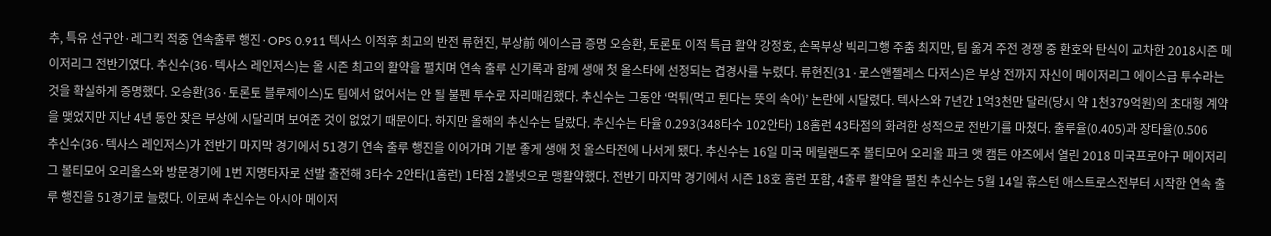추, 특유 선구안·레그킥 적중 연속출루 행진·OPS 0.911 텍사스 이적후 최고의 반전 류현진, 부상前 에이스급 증명 오승환, 토론토 이적 특급 활약 강정호, 손목부상 빅리그행 주춤 최지만, 팀 옮겨 주전 경쟁 중 환호와 탄식이 교차한 2018시즌 메이저리그 전반기였다. 추신수(36·텍사스 레인저스)는 올 시즌 최고의 활약을 펼치며 연속 출루 신기록과 함께 생애 첫 올스타에 선정되는 겹경사를 누렸다. 류현진(31·로스앤젤레스 다저스)은 부상 전까지 자신이 메이저리그 에이스급 투수라는 것을 확실하게 증명했다. 오승환(36·토론토 블루제이스)도 팀에서 없어서는 안 될 불펜 투수로 자리매김했다. 추신수는 그동안 ‘먹튀(먹고 튄다는 뜻의 속어)’ 논란에 시달렸다. 텍사스와 7년간 1억3천만 달러(당시 약 1천379억원)의 초대형 계약을 맺었지만 지난 4년 동안 잦은 부상에 시달리며 보여준 것이 없었기 때문이다. 하지만 올해의 추신수는 달랐다. 추신수는 타율 0.293(348타수 102안타) 18홈런 43타점의 화려한 성적으로 전반기를 마쳤다. 출루율(0.405)과 장타율(0.506
추신수(36·텍사스 레인저스)가 전반기 마지막 경기에서 51경기 연속 출루 행진을 이어가며 기분 좋게 생애 첫 올스타전에 나서게 됐다. 추신수는 16일 미국 메릴랜드주 볼티모어 오리올 파크 앳 캠든 야즈에서 열린 2018 미국프로야구 메이저리그 볼티모어 오리올스와 방문경기에 1번 지명타자로 선발 출전해 3타수 2안타(1홈런) 1타점 2볼넷으로 맹활약했다. 전반기 마지막 경기에서 시즌 18호 홈런 포함, 4출루 활약을 펼친 추신수는 5월 14일 휴스턴 애스트로스전부터 시작한 연속 출루 행진을 51경기로 늘렸다. 이로써 추신수는 아시아 메이저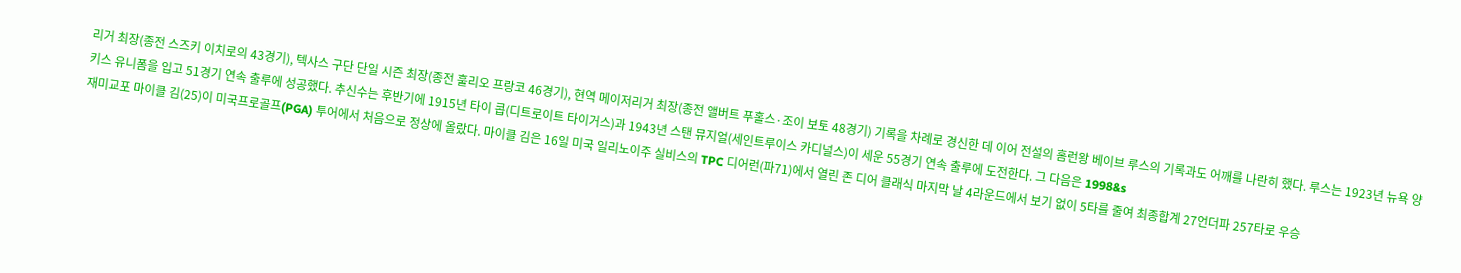리거 최장(종전 스즈키 이치로의 43경기), 텍사스 구단 단일 시즌 최장(종전 훌리오 프랑코 46경기), 현역 메이저리거 최장(종전 앨버트 푸홀스·조이 보토 48경기) 기록을 차례로 경신한 데 이어 전설의 홈런왕 베이브 루스의 기록과도 어깨를 나란히 했다. 루스는 1923년 뉴욕 양키스 유니폼을 입고 51경기 연속 출루에 성공했다. 추신수는 후반기에 1915년 타이 콥(디트로이트 타이거스)과 1943년 스탠 뮤지얼(세인트루이스 카디널스)이 세운 55경기 연속 출루에 도전한다. 그 다음은 1998&s
재미교포 마이클 김(25)이 미국프로골프(PGA) 투어에서 처음으로 정상에 올랐다. 마이클 김은 16일 미국 일리노이주 실비스의 TPC 디어런(파71)에서 열린 존 디어 클래식 마지막 날 4라운드에서 보기 없이 5타를 줄여 최종합계 27언더파 257타로 우승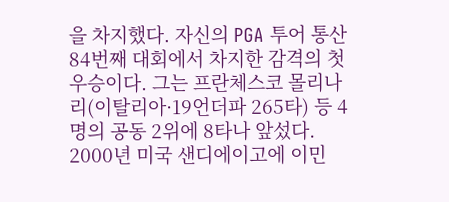을 차지했다. 자신의 PGA 투어 통산 84번째 대회에서 차지한 감격의 첫 우승이다. 그는 프란체스코 몰리나리(이탈리아·19언더파 265타) 등 4명의 공동 2위에 8타나 앞섰다. 2000년 미국 샌디에이고에 이민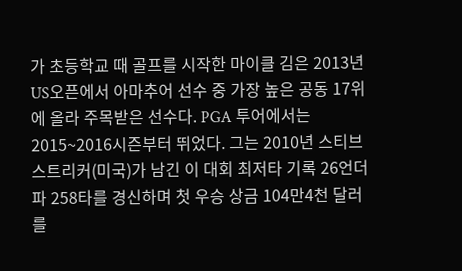가 초등학교 때 골프를 시작한 마이클 김은 2013년 US오픈에서 아마추어 선수 중 가장 높은 공동 17위에 올라 주목받은 선수다. PGA 투어에서는 2015~2016시즌부터 뛰었다. 그는 2010년 스티브 스트리커(미국)가 남긴 이 대회 최저타 기록 26언더파 258타를 경신하며 첫 우승 상금 104만4천 달러를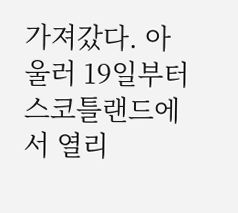가져갔다. 아울러 19일부터 스코틀랜드에서 열리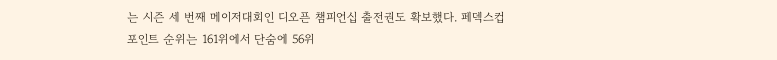는 시즌 세 번째 메이저대회인 디오픈 챔피언십 출전권도 확보했다. 페덱스컵 포인트 순위는 161위에서 단숨에 56위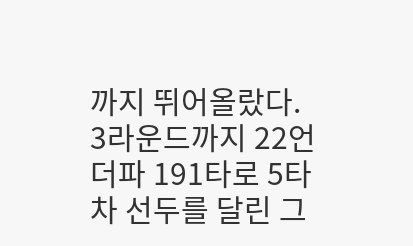까지 뛰어올랐다. 3라운드까지 22언더파 191타로 5타 차 선두를 달린 그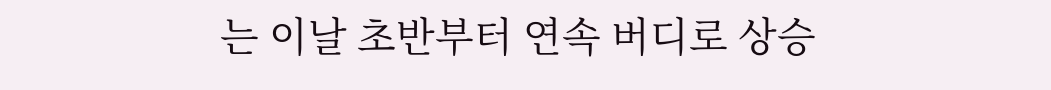는 이날 초반부터 연속 버디로 상승